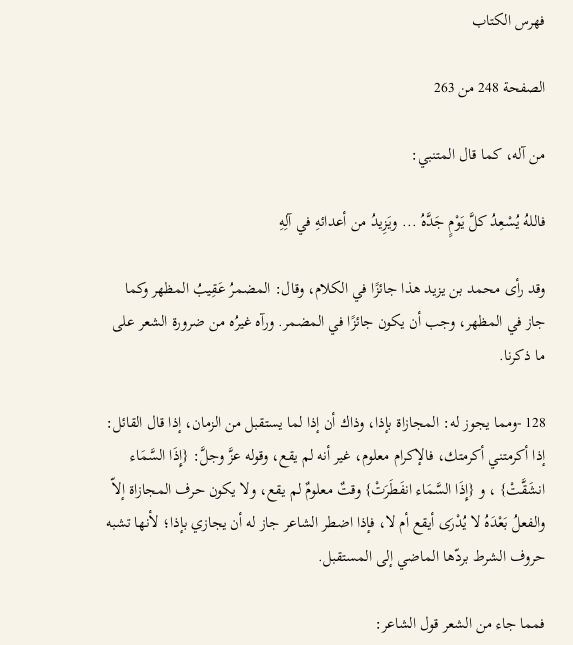فهرس الكتاب

الصفحة 248 من 263

من آله، كما قال المتنبي:

فاللهُ يُسْعِدُ كلَّ يَوْمٍ جَدَّهُ ... ويَزِيدُ من أعدائهِ في آلِهِ

وقد رأى محمد بن يزيد هذا جائزًا في الكلام، وقال: المضمرُ عَقِيبُ المظهر وكما جاز في المظهر، وجب أن يكون جائزًا في المضمر. ورآه غيرُه من ضرورة الشعر على ما ذكرنا.

128 -ومما يجوز له: المجازاة بإذا، وذاك أن إذا لما يستقبل من الزمان، إذا قال القائل: إذا أكرمتني أكرمتك، فالإكرام معلوم، غير أنه لم يقع، وقوله عزَّ وجلَّ: {إِذَا السَّمَاء انشَقَّتْ} ، و {إِذَا السَّمَاء انفَطَرَتْ} وقتٌ معلومٌ لم يقع، ولا يكون حرف المجازاة إلاّ والفعلُ بَعْدَهُ لا يُدْرَى أيقع أم لا، فإذا اضطر الشاعر جاز له أن يجازي بإذا؛ لأنها تشبه حروف الشرط بردّها الماضي إلى المستقبل.

فمما جاء من الشعر قول الشاعر: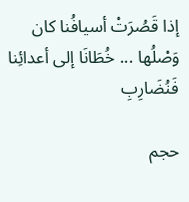إذا قَصُرَتْ أسيافُنا كان وَصْلُها ... خُطَانَا إلى أعدائِنا فَنُضَارِبِ

حجم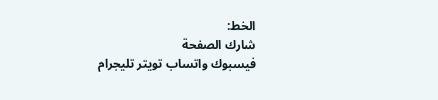الخط:
شارك الصفحة
فيسبوك واتساب تويتر تليجرام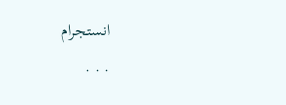انستجرام
. . .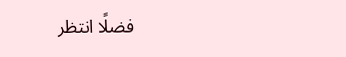فضلًا انتظر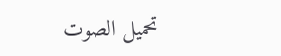تحميل الصوت